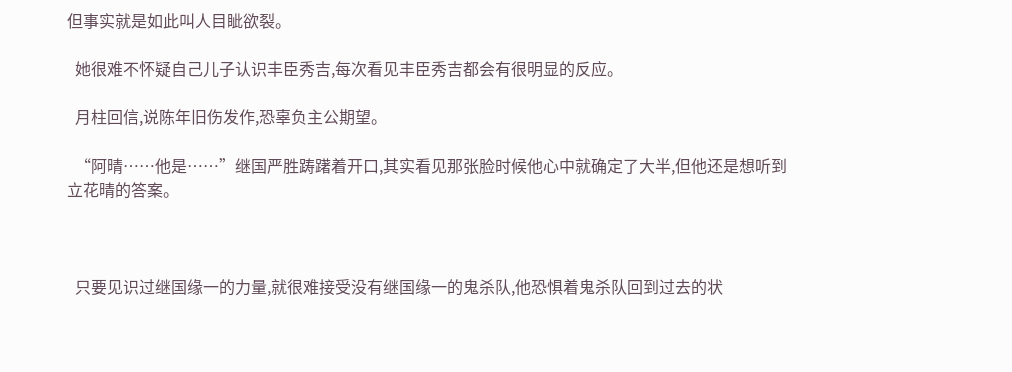但事实就是如此叫人目眦欲裂。

  她很难不怀疑自己儿子认识丰臣秀吉,每次看见丰臣秀吉都会有很明显的反应。

  月柱回信,说陈年旧伤发作,恐辜负主公期望。

  “阿晴……他是……”继国严胜踌躇着开口,其实看见那张脸时候他心中就确定了大半,但他还是想听到立花晴的答案。



  只要见识过继国缘一的力量,就很难接受没有继国缘一的鬼杀队,他恐惧着鬼杀队回到过去的状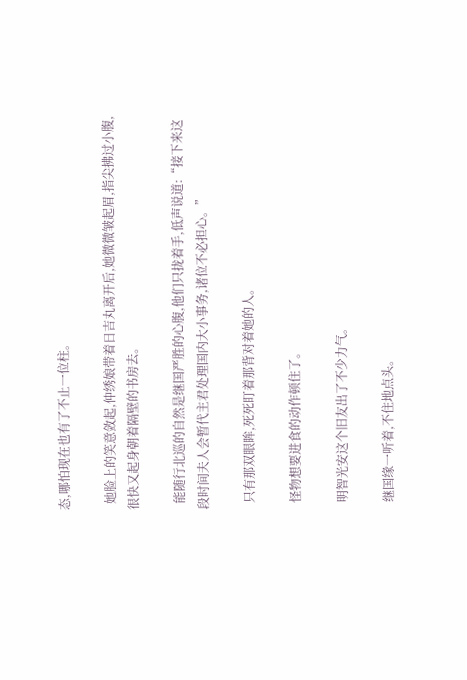态,哪怕现在也有了不止一位柱。

  她脸上的笑意敛起,仲绣娘带着日吉丸离开后,她微微皱起眉,指尖拂过小腹,很快又起身朝着隔壁的书房去。

  能随行北巡的自然是继国严胜的心腹,他们只拢着手,低声说道:“接下来这段时间夫人会暂代主君处理国内大小事务,诸位不必担心。”

  只有那双眼眸,死死盯着那背对着她的人。

  怪物想要进食的动作顿住了。

  明智光安这个旧友出了不少力气。

  继国缘一听着,不住地点头。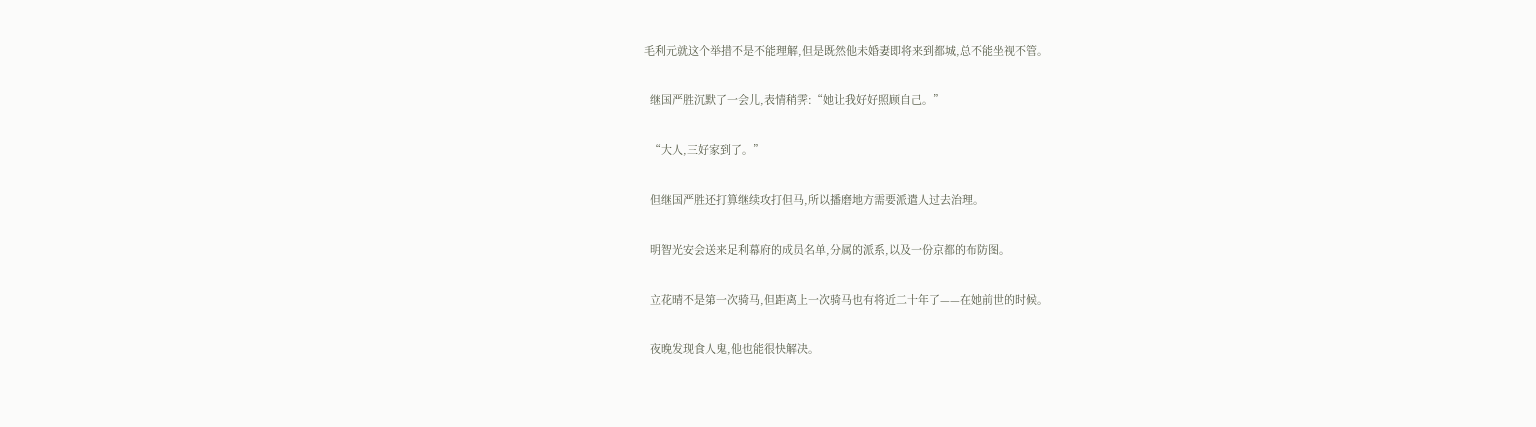毛利元就这个举措不是不能理解,但是既然他未婚妻即将来到都城,总不能坐视不管。

  继国严胜沉默了一会儿,表情稍霁:“她让我好好照顾自己。”

  “大人,三好家到了。”

  但继国严胜还打算继续攻打但马,所以播磨地方需要派遣人过去治理。

  明智光安会送来足利幕府的成员名单,分属的派系,以及一份京都的布防图。

  立花晴不是第一次骑马,但距离上一次骑马也有将近二十年了——在她前世的时候。

  夜晚发现食人鬼,他也能很快解决。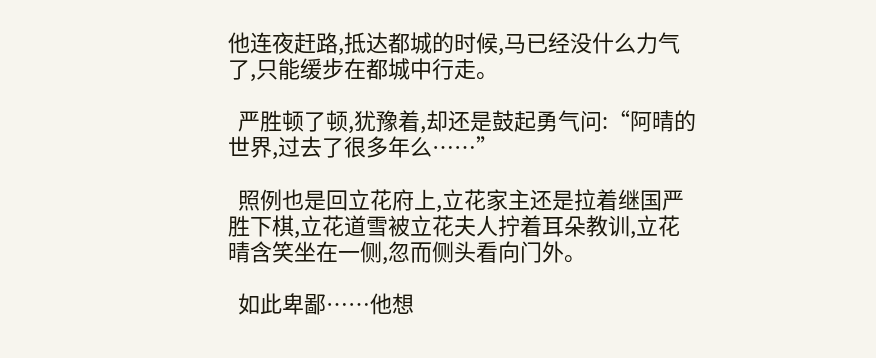他连夜赶路,抵达都城的时候,马已经没什么力气了,只能缓步在都城中行走。

  严胜顿了顿,犹豫着,却还是鼓起勇气问:“阿晴的世界,过去了很多年么……”

  照例也是回立花府上,立花家主还是拉着继国严胜下棋,立花道雪被立花夫人拧着耳朵教训,立花晴含笑坐在一侧,忽而侧头看向门外。

  如此卑鄙……他想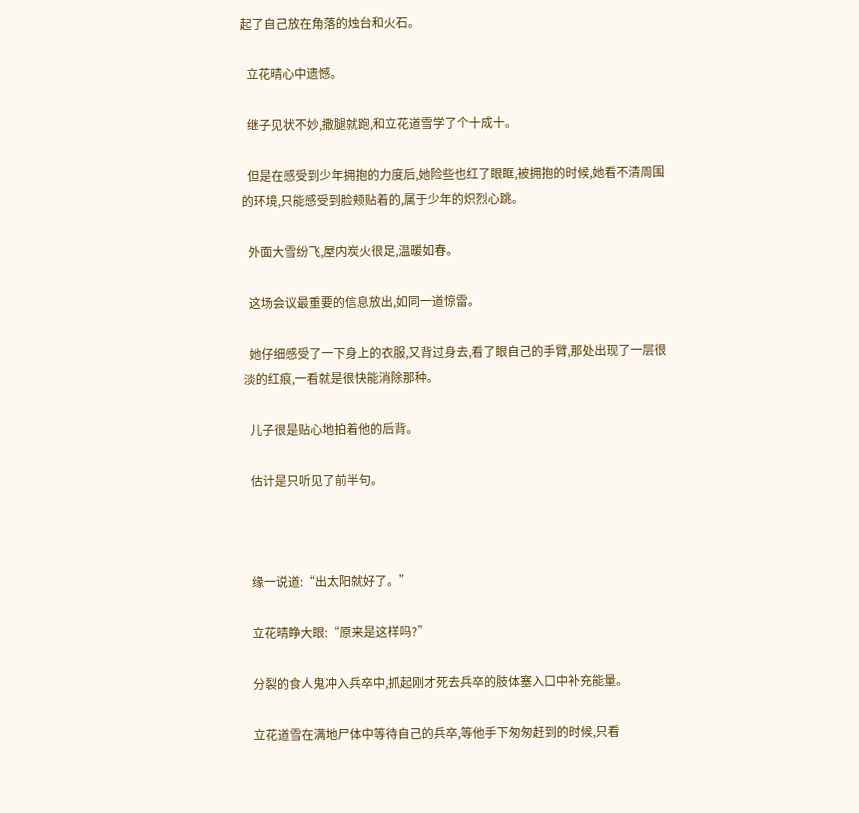起了自己放在角落的烛台和火石。

  立花晴心中遗憾。

  继子见状不妙,撒腿就跑,和立花道雪学了个十成十。

  但是在感受到少年拥抱的力度后,她险些也红了眼眶,被拥抱的时候,她看不清周围的环境,只能感受到脸颊贴着的,属于少年的炽烈心跳。

  外面大雪纷飞,屋内炭火很足,温暖如春。

  这场会议最重要的信息放出,如同一道惊雷。

  她仔细感受了一下身上的衣服,又背过身去,看了眼自己的手臂,那处出现了一层很淡的红痕,一看就是很快能消除那种。

  儿子很是贴心地拍着他的后背。

  估计是只听见了前半句。



  缘一说道:“出太阳就好了。”

  立花晴睁大眼:“原来是这样吗?”

  分裂的食人鬼冲入兵卒中,抓起刚才死去兵卒的肢体塞入口中补充能量。

  立花道雪在满地尸体中等待自己的兵卒,等他手下匆匆赶到的时候,只看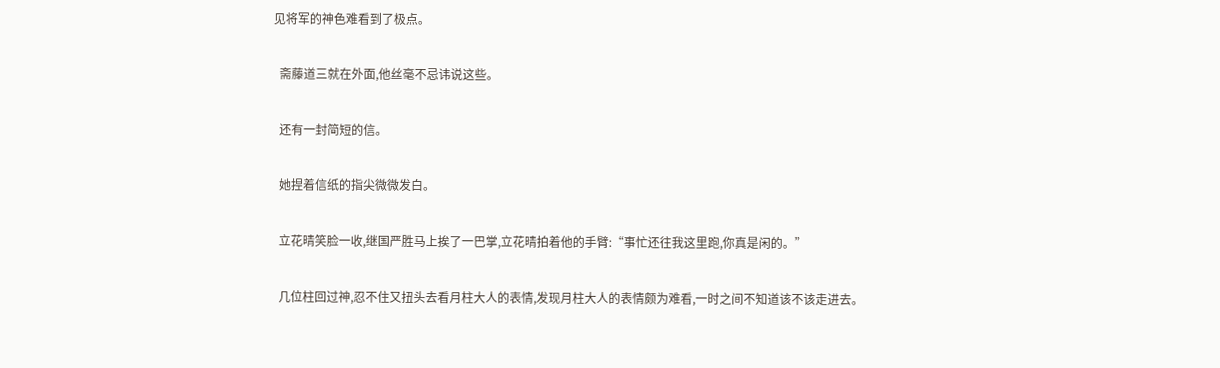见将军的神色难看到了极点。

  斋藤道三就在外面,他丝毫不忌讳说这些。

  还有一封简短的信。

  她捏着信纸的指尖微微发白。

  立花晴笑脸一收,继国严胜马上挨了一巴掌,立花晴拍着他的手臂:“事忙还往我这里跑,你真是闲的。”

  几位柱回过神,忍不住又扭头去看月柱大人的表情,发现月柱大人的表情颇为难看,一时之间不知道该不该走进去。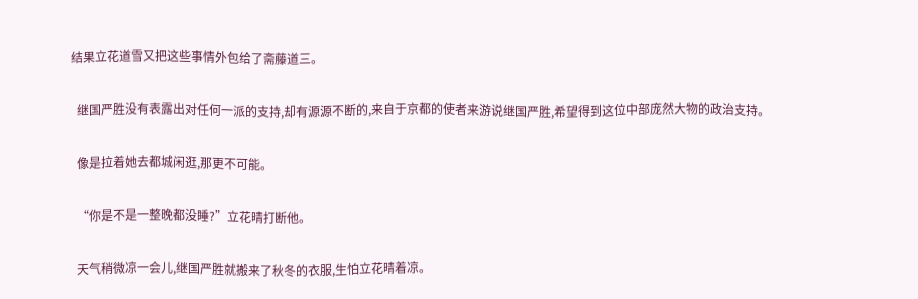结果立花道雪又把这些事情外包给了斋藤道三。

  继国严胜没有表露出对任何一派的支持,却有源源不断的,来自于京都的使者来游说继国严胜,希望得到这位中部庞然大物的政治支持。

  像是拉着她去都城闲逛,那更不可能。

  “你是不是一整晚都没睡?”立花晴打断他。

  天气稍微凉一会儿,继国严胜就搬来了秋冬的衣服,生怕立花晴着凉。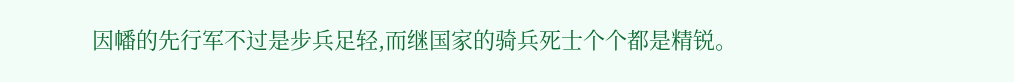因幡的先行军不过是步兵足轻,而继国家的骑兵死士个个都是精锐。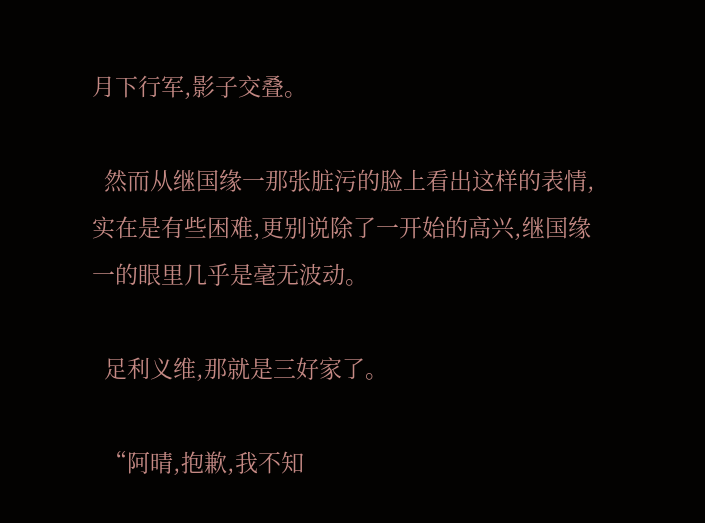月下行军,影子交叠。

  然而从继国缘一那张脏污的脸上看出这样的表情,实在是有些困难,更别说除了一开始的高兴,继国缘一的眼里几乎是毫无波动。

  足利义维,那就是三好家了。

  “阿晴,抱歉,我不知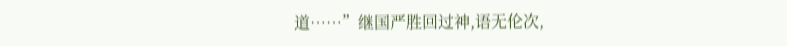道……”继国严胜回过神,语无伦次,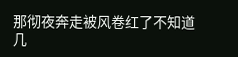那彻夜奔走被风卷红了不知道几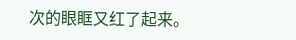次的眼眶又红了起来。